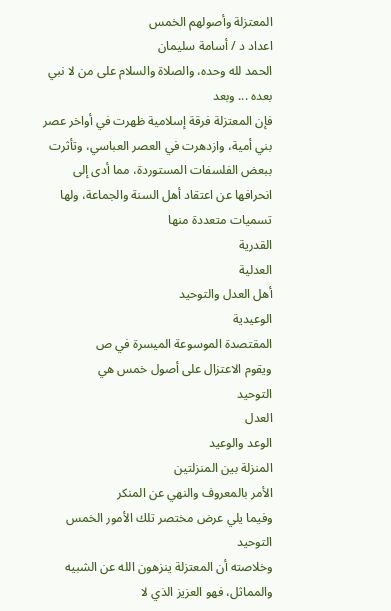المعتزلة وأصولهم الخمس
اعداد د / أسامة سليمان
الحمد لله وحده، والصلاة والسلام على من لا نبي بعده ... وبعد
فإن المعتزلة فرقة إسلامية ظهرت في أواخر عصر بني أمية، وازدهرت في العصر العباسي، وتأثرت ببعض الفلسفات المستوردة، مما أدى إلى انحرافها عن اعتقاد أهل السنة والجماعة، ولها تسميات متعددة منها
القدرية
العدلية
أهل العدل والتوحيد
الوعيدية
المقتصدة الموسوعة الميسرة في ص
ويقوم الاعتزال على أصول خمس هي
التوحيد
العدل
الوعد والوعيد
المنزلة بين المنزلتين
الأمر بالمعروف والنهي عن المنكر
وفيما يلي عرض مختصر تلك الأمور الخمس
التوحيد
وخلاصته أن المعتزلة ينزهون الله عن الشبيه والمماثل، فهو العزيز الذي لا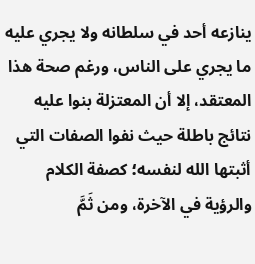ينازعه أحد في سلطانه ولا يجري عليه ما يجري على الناس، ورغم صحة هذا المعتقد، إلا أن المعتزلة بنوا عليه نتائج باطلة حيث نفوا الصفات التي أثبتها الله لنفسه؛ كصفة الكلام والرؤية في الآخرة، ومن ثَمَّ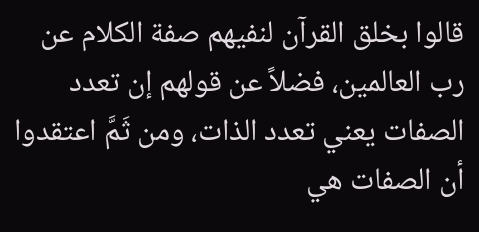قالوا بخلق القرآن لنفيهم صفة الكلام عن رب العالمين، فضلاً عن قولهم إن تعدد الصفات يعني تعدد الذات، ومن ثَمَّ اعتقدوا أن الصفات هي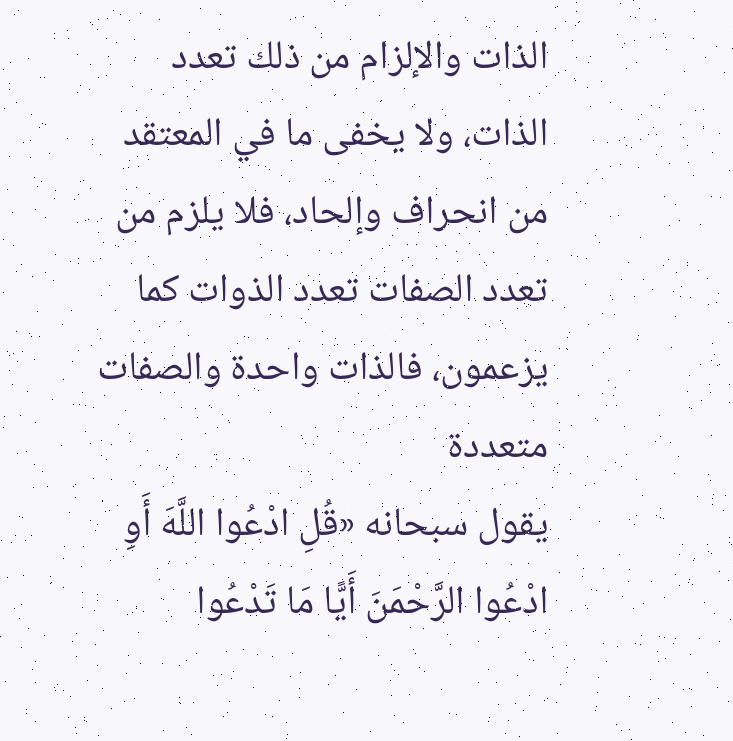الذات والإلزام من ذلك تعدد الذات، ولا يخفى ما في المعتقد من انحراف وإلحاد، فلا يلزم من تعدد الصفات تعدد الذوات كما يزعمون، فالذات واحدة والصفات متعددة
يقول سبحانه «قُلِ ادْعُوا اللَّهَ أَوِ ادْعُوا الرَّحْمَنَ أَيًّا مَا تَدْعُوا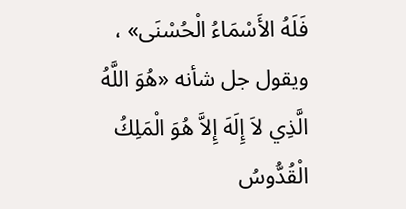فَلَهُ الأَسْمَاءُ الْحُسْنَى» ، ويقول جل شأنه «هُوَ اللَّهُ الَّذِي لاَ إِلَهَ إِلاَّ هُوَ الْمَلِكُ الْقُدُّوسُ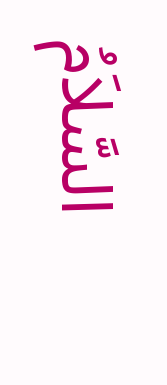السَّلاَمُ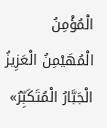الْمُؤْمِنُ الْمُهَيْمِنُ الْعَزِيزُ الْجَبَّارُ الْمُتَكَبِّرُ»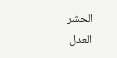الحشر
العدل